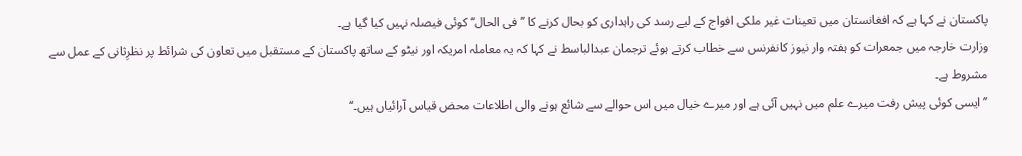پاکستان نے کہا ہے کہ افغانستان میں تعینات غیر ملکی افواج کے لیے رسد کی راہداری کو بحال کرنے کا ’’فی الحال‘‘ کوئی فیصلہ نہیں کیا گیا ہے۔
وزارت خارجہ میں جمعرات کو ہفتہ وار نیوز کانفرنس سے خطاب کرتے ہوئے ترجمان عبدالباسط نے کہا کہ یہ معاملہ امریکہ اور نیٹو کے ساتھ پاکستان کے مستقبل میں تعاون کی شرائط پر نظرِثانی کے عمل سے مشروط ہے۔
’’ایسی کوئی پیش رفت میرے علم میں نہیں آئی ہے اور میرے خیال میں اس حوالے سے شائع ہونے والی اطلاعات محض قیاس آرائیاں ہیں۔‘‘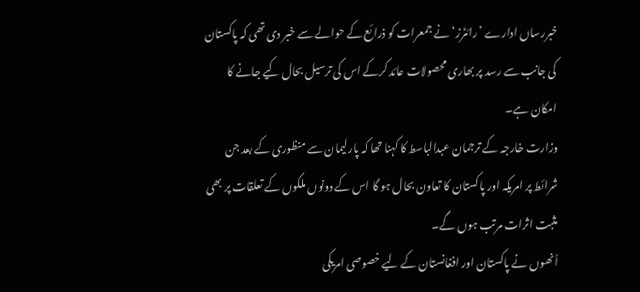خبررساں ادارے ’رائٹرز‘ نے جمعرات کو ذرائع کے حوالے سے خبر دی تھی کہ پاکستان کی جانب سے رسد پر بھاری محصولات عائد کرکے اس کی ترسیل بحال کیے جانے کا امکان ہے۔
وزارت خارجہ کے ترجمان عبدالباسط کا کہنا تھا کہ پارلیمان سے منظوری کے بعد جن شرائط پر امریکہ اور پاکستان کا تعاون بحال ہو گا اس کے دونوں ملکوں کے تعلقات پر بھی مثبت اثرات مرتب ہوں گے۔
اُنھوں نے پاکستان اور افغانستان کے لیے خصوصی امریکی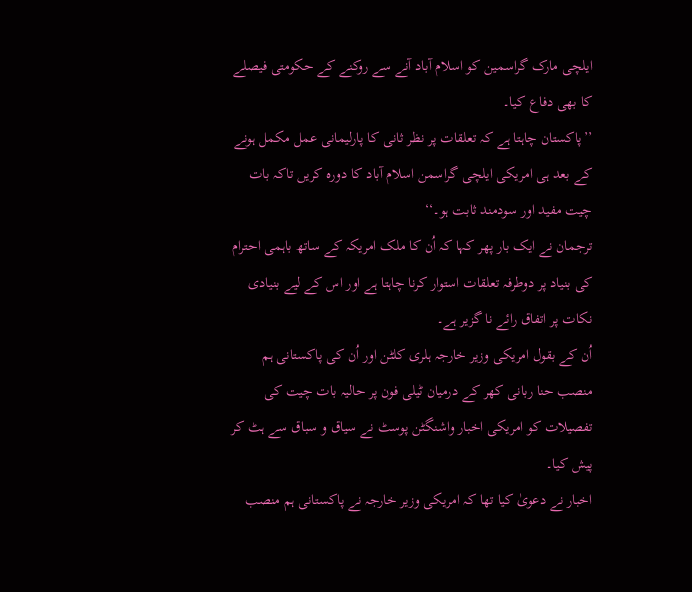ایلچی مارک گراسمین کو اسلام آباد آنے سے روکنے کے حکومتی فیصلے کا بھی دفاع کیا۔
’’پاکستان چاہتا ہے کہ تعلقات پر نظر ثانی کا پارلیمانی عمل مکمل ہونے کے بعد ہی امریکی ایلچی گراسمن اسلام آباد کا دورہ کریں تاکہ بات چیت مفید اور سودمند ثابت ہو۔‘‘
ترجمان نے ایک بار پھر کہا کہ اُن کا ملک امریکہ کے ساتھ باہمی احترام کی بنیاد پر دوطرفہ تعلقات استوار کرنا چاہتا ہے اور اس کے لیے بنیادی نکات پر اتفاق رائے نا گزیر ہے۔
اُن کے بقول امریکی وزیر خارجہ ہلری کلٹن اور اُن کی پاکستانی ہم منصب حنا ربانی کھر کے درمیان ٹیلی فون پر حالیہ بات چیت کی تفصیلات کو امریکی اخبار واشنگٹن پوسٹ نے سیاق و سباق سے ہٹ کر پیش کیا۔
اخبار نے دعویٰ کیا تھا کہ امریکی وزیر خارجہ نے پاکستانی ہم منصب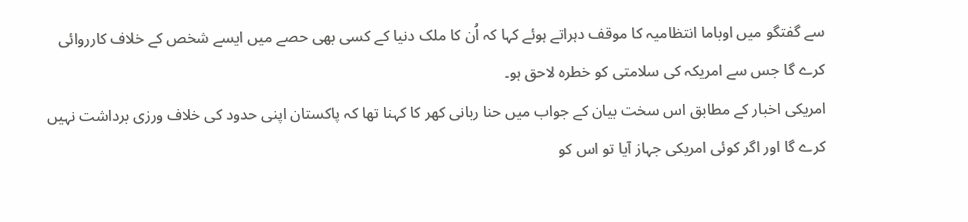سے گفتگو میں اوباما انتظامیہ کا موقف دہراتے ہوئے کہا کہ اُن کا ملک دنیا کے کسی بھی حصے میں ایسے شخص کے خلاف کارروائی کرے گا جس سے امریکہ کی سلامتی کو خطرہ لاحق ہو۔
امریکی اخبار کے مطابق اس سخت بیان کے جواب میں حنا ربانی کھر کا کہنا تھا کہ پاکستان اپنی حدود کی خلاف ورزی برداشت نہیں کرے گا اور اگر کوئی امریکی جہاز آیا تو اس کو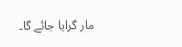مار گرایا جائے گا۔